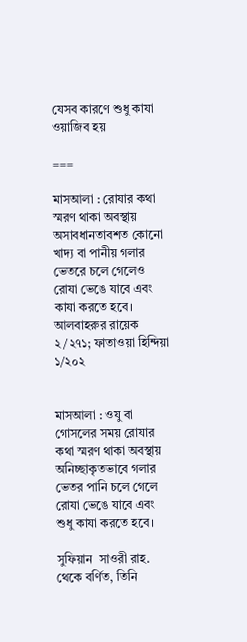যেসব কারণে শুধু কাযা ওয়াজিব হয়

===

মাসআলা : রোযার কথা স্মরণ থাকা অবস্থায় অসাবধানতাবশত কোনো খাদ্য বা পানীয় গলার ভেতরে চলে গেলেও রোযা ভেঙে যাবে এবং কাযা করতে হবে। আলবাহরুর রায়েক ২/২৭১; ফাতাওয়া হিন্দিয়া ১/২০২


মাসআলা : ওযু বা গোসলের সময় রোযার কথা স্মরণ থাকা অবস্থায় অনিচ্ছাকৃতভাবে গলার ভেতর পানি চলে গেলে রোযা ভেঙে যাবে এবং শুধু কাযা করতে হবে।

সুফিয়ান  সাওরী রাহ. থেকে বর্ণিত, তিনি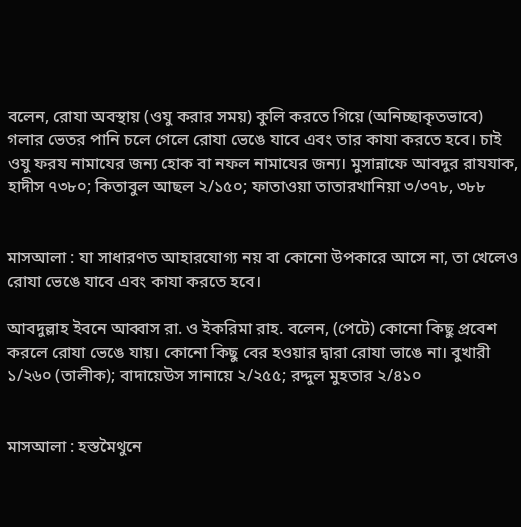বলেন, রোযা অবস্থায় (ওযু করার সময়) কুলি করতে গিয়ে (অনিচ্ছাকৃতভাবে) গলার ভেতর পানি চলে গেলে রোযা ভেঙে যাবে এবং তার কাযা করতে হবে। চাই ওযু ফরয নামাযের জন্য হোক বা নফল নামাযের জন্য। মুসান্নাফে আবদুর রাযযাক, হাদীস ৭৩৮০; কিতাবুল আছল ২/১৫০; ফাতাওয়া তাতারখানিয়া ৩/৩৭৮, ৩৮৮


মাসআলা : যা সাধারণত আহারযোগ্য নয় বা কোনো উপকারে আসে না, তা খেলেও রোযা ভেঙে যাবে এবং কাযা করতে হবে।

আবদুল্লাহ ইবনে আব্বাস রা. ও ইকরিমা রাহ. বলেন, (পেটে) কোনো কিছু প্রবেশ করলে রোযা ভেঙে যায়। কোনো কিছু বের হওয়ার দ্বারা রোযা ভাঙে না। বুখারী ১/২৬০ (তালীক); বাদায়েউস সানায়ে ২/২৫৫; রদ্দুল মুহতার ২/৪১০


মাসআলা : হস্তমৈথুনে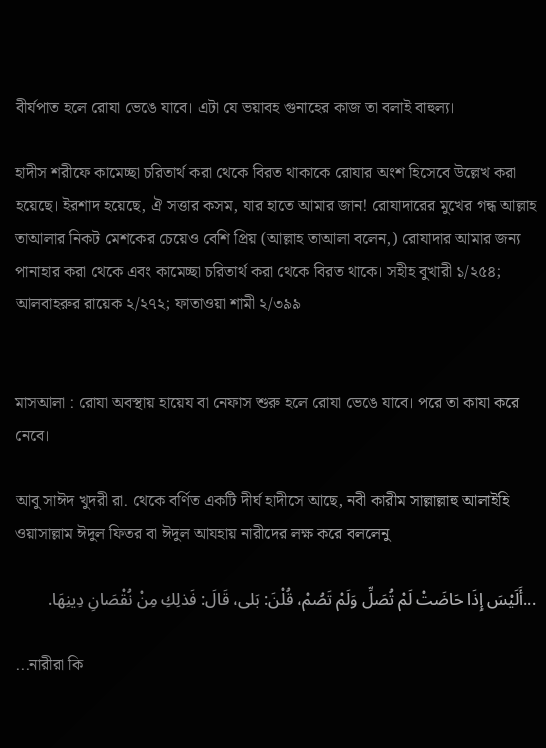বীর্যপাত হলে রোযা ভেঙে যাবে। এটা যে ভয়াবহ গুনাহের কাজ তা বলাই বাহুল্য।

হাদীস শরীফে কামেচ্ছা চরিতার্থ করা থেকে বিরত থাকাকে রোযার অংশ হিসেবে উল্লেখ করা হয়েছে। ইরশাদ হয়েছে, ঐ সত্তার কসম, যার হাতে আমার জান! রোযাদারের মুখের গন্ধ আল্লাহ তাআলার নিকট মেশকের চেয়েও বেশি প্রিয় (আল্লাহ তাআলা বলেন,) রোযাদার আমার জন্য পানাহার করা থেকে এবং কামেচ্ছা চরিতার্থ করা থেকে বিরত থাকে। সহীহ বুখারী ১/২৫৪; আলবাহরুর রায়েক ২/২৭২; ফাতাওয়া শামী ২/৩৯৯


মাসআলা : রোযা অবস্থায় হায়েয বা নেফাস শুরু হলে রোযা ভেঙে যাবে। পরে তা কাযা করে নেবে।

আবু সাঈদ খুদরী রা. থেকে বর্ণিত একটি দীর্ঘ হাদীসে আছে, নবী কারীম সাল্লাল্লাহু আলাইহি ওয়াসাল্লাম ঈদুল ফিতর বা ঈদুল আযহায় নারীদের লক্ষ করে বললেনু

...أَلَيْسَ إِذَا حَاضَتْ لَمْ تُصَلِّ وَلَمْ تَصُمْ، قُلْنَ: بَلى، قَالَ: فَذلِكِ مِنْ نُقْصَانِ دِينِهَا.

...নারীরা কি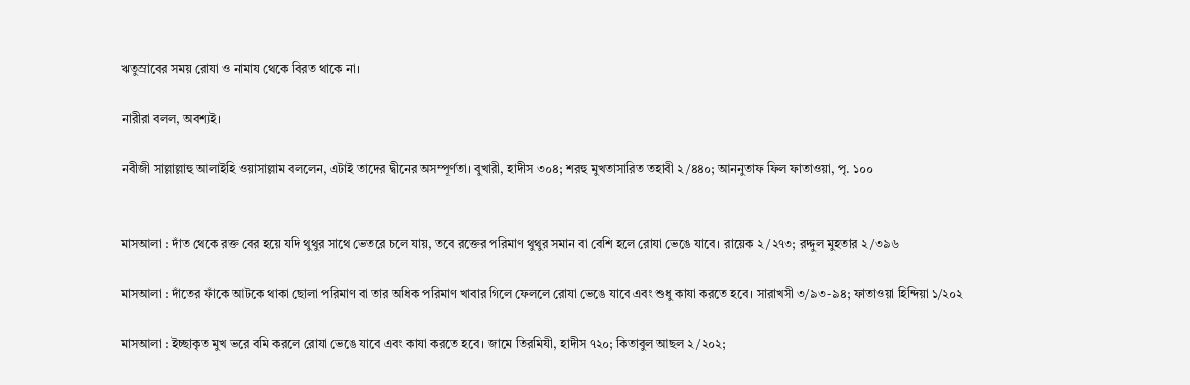ঋতুস্রাবের সময় রোযা ও নামায থেকে বিরত থাকে না।

নারীরা বলল, অবশ্যই।

নবীজী সাল্লাল্লাহু আলাইহি ওয়াসাল্লাম বললেন, এটাই তাদের দ্বীনের অসম্পূর্ণতা। বুখারী, হাদীস ৩০৪; শরহু মুখতাসারিত তহাবী ২/৪৪০; আননুতাফ ফিল ফাতাওয়া, পৃ. ১০০


মাসআলা : দাঁত থেকে রক্ত বের হয়ে যদি থুথুর সাথে ভেতরে চলে যায়, তবে রক্তের পরিমাণ থুথুর সমান বা বেশি হলে রোযা ভেঙে যাবে। রায়েক ২/২৭৩; রদ্দুল মুহতার ২/৩৯৬

মাসআলা : দাঁতের ফাঁকে আটকে থাকা ছোলা পরিমাণ বা তার অধিক পরিমাণ খাবার গিলে ফেললে রোযা ভেঙে যাবে এবং শুধু কাযা করতে হবে। সারাখসী ৩/৯৩-৯৪; ফাতাওয়া হিন্দিয়া ১/২০২

মাসআলা : ইচ্ছাকৃত মুখ ভরে বমি করলে রোযা ভেঙে যাবে এবং কাযা করতে হবে। জামে তিরমিযী, হাদীস ৭২০; কিতাবুল আছল ২/২০২;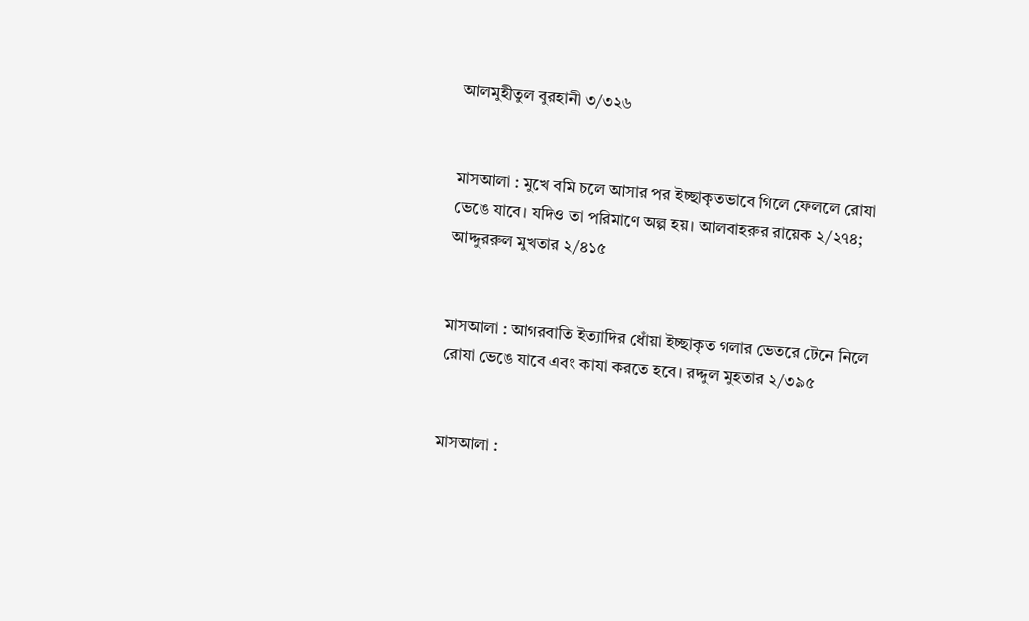আলমুহীতুল বুরহানী ৩/৩২৬


মাসআলা : মুখে বমি চলে আসার পর ইচ্ছাকৃতভাবে গিলে ফেললে রোযা ভেঙে যাবে। যদিও তা পরিমাণে অল্প হয়। আলবাহরুর রায়েক ২/২৭৪; আদ্দুররুল মুখতার ২/৪১৫


মাসআলা : আগরবাতি ইত্যাদির ধোঁয়া ইচ্ছাকৃত গলার ভেতরে টেনে নিলে রোযা ভেঙে যাবে এবং কাযা করতে হবে। রদ্দুল মুহতার ২/৩৯৫


মাসআলা :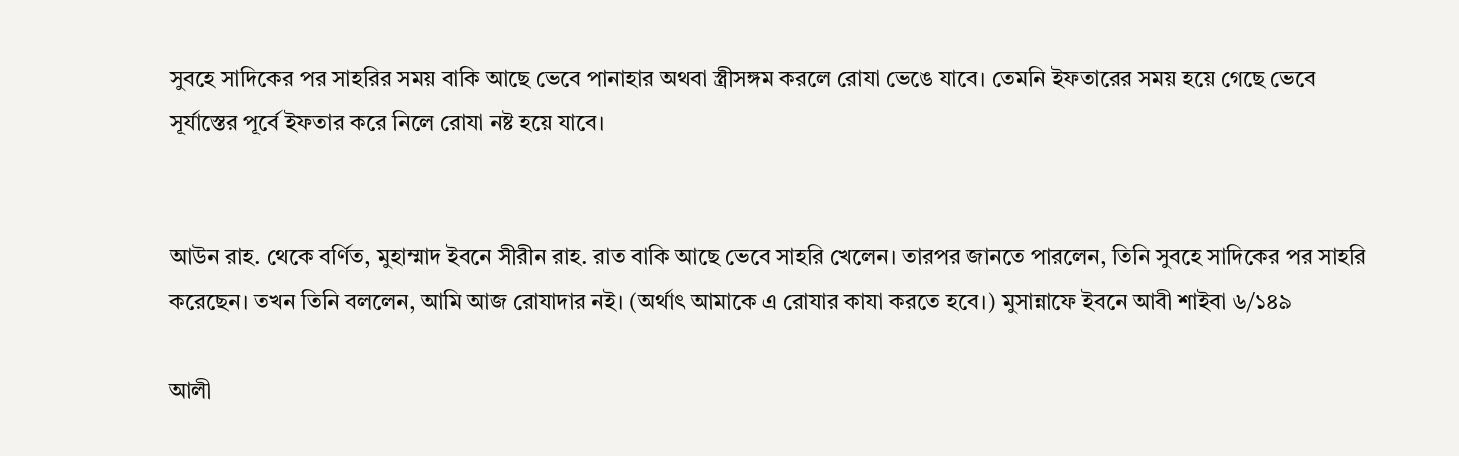সুবহে সাদিকের পর সাহরির সময় বাকি আছে ভেবে পানাহার অথবা স্ত্রীসঙ্গম করলে রোযা ভেঙে যাবে। তেমনি ইফতারের সময় হয়ে গেছে ভেবে সূর্যাস্তের পূর্বে ইফতার করে নিলে রোযা নষ্ট হয়ে যাবে।


আউন রাহ. থেকে বর্ণিত, মুহাম্মাদ ইবনে সীরীন রাহ. রাত বাকি আছে ভেবে সাহরি খেলেন। তারপর জানতে পারলেন, তিনি সুবহে সাদিকের পর সাহরি করেছেন। তখন তিনি বললেন, আমি আজ রোযাদার নই। (অর্থাৎ আমাকে এ রোযার কাযা করতে হবে।) মুসান্নাফে ইবনে আবী শাইবা ৬/১৪৯

আলী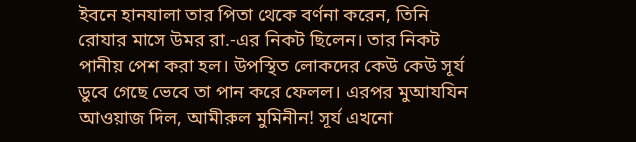ইবনে হানযালা তার পিতা থেকে বর্ণনা করেন, তিনি রোযার মাসে উমর রা.-এর নিকট ছিলেন। তার নিকট পানীয় পেশ করা হল। উপস্থিত লোকদের কেউ কেউ সূর্য ডুবে গেছে ভেবে তা পান করে ফেলল। এরপর মুআযযিন আওয়াজ দিল, আমীরুল মুমিনীন! সূর্য এখনো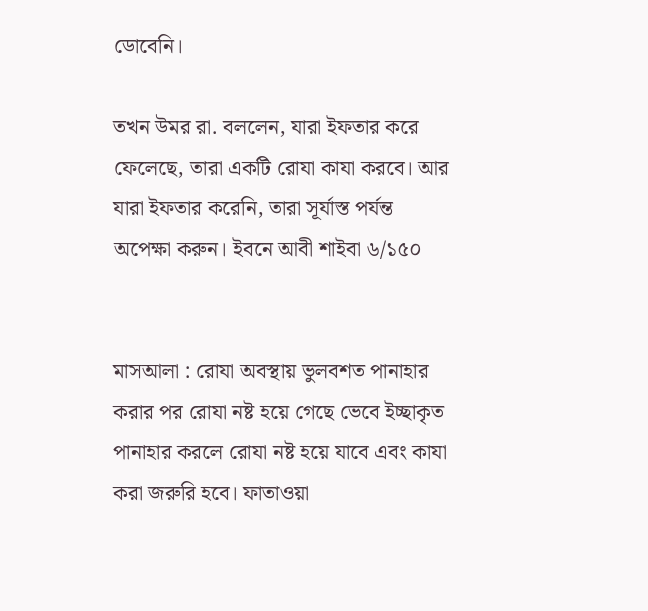ডোবেনি।

তখন উমর রা. বললেন, যারা ইফতার করে ফেলেছে, তারা একটি রোযা কাযা করবে। আর যারা ইফতার করেনি, তারা সূর্যাস্ত পর্যন্ত অপেক্ষা করুন। ইবনে আবী শাইবা ৬/১৫০


মাসআলা : রোযা অবস্থায় ভুলবশত পানাহার করার পর রোযা নষ্ট হয়ে গেছে ভেবে ইচ্ছাকৃত পানাহার করলে রোযা নষ্ট হয়ে যাবে এবং কাযা করা জরুরি হবে। ফাতাওয়া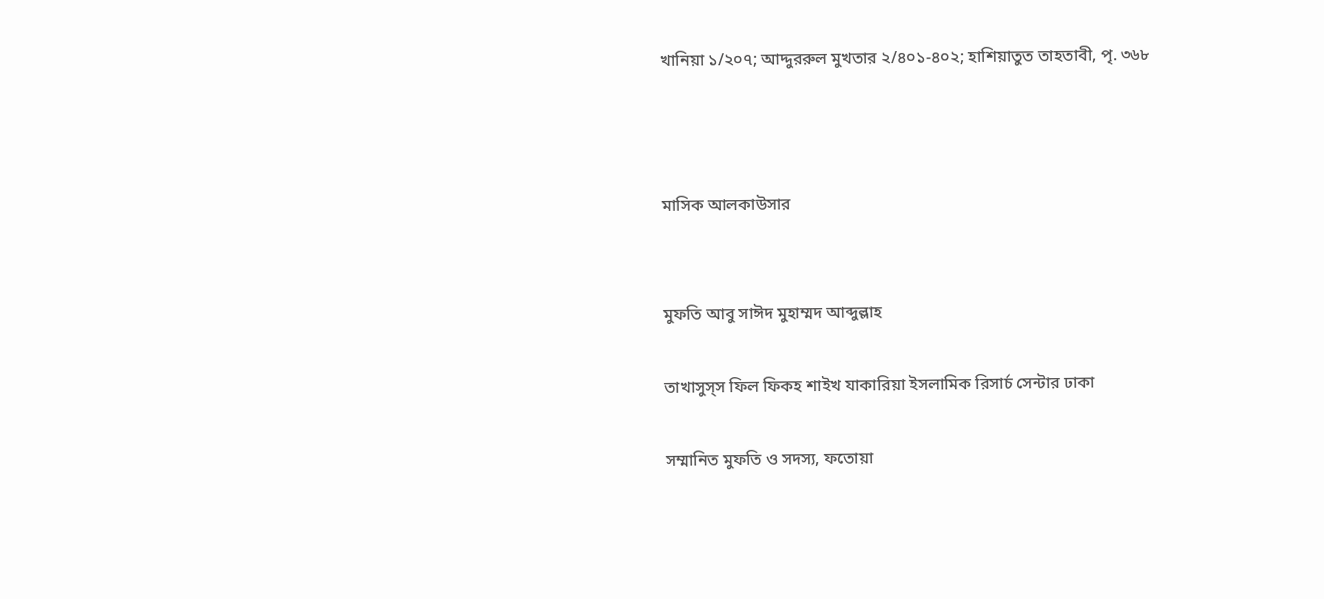খানিয়া ১/২০৭; আদ্দুররুল মুখতার ২/৪০১-৪০২; হাশিয়াতুত তাহতাবী, পৃ. ৩৬৮



মাসিক আলকাউসার


মুফতি আবু সাঈদ মুহাম্মদ আব্দুল্লাহ

তাখাসুস্স ফিল ফিকহ শাইখ যাকারিয়া ইসলামিক রিসার্চ সেন্টার ঢাকা

সম্মানিত মুফতি ও সদস্য, ফতোয়া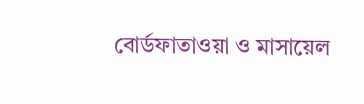বোর্ডফাতাওয়া ও মাসায়েল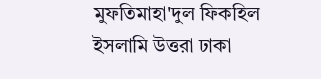মুফতিমাহা'দুল ফিকহিল ইসলামি উত্তরা ঢাকা